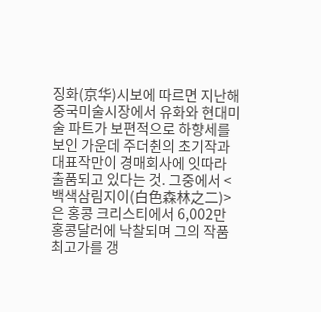징화(京华)시보에 따르면 지난해 중국미술시장에서 유화와 현대미술 파트가 보편적으로 하향세를 보인 가운데 주더췬의 초기작과 대표작만이 경매회사에 잇따라 출품되고 있다는 것. 그중에서 <백색삼림지이(白色森林之二)>은 홍콩 크리스티에서 6,002만 홍콩달러에 낙찰되며 그의 작품 최고가를 갱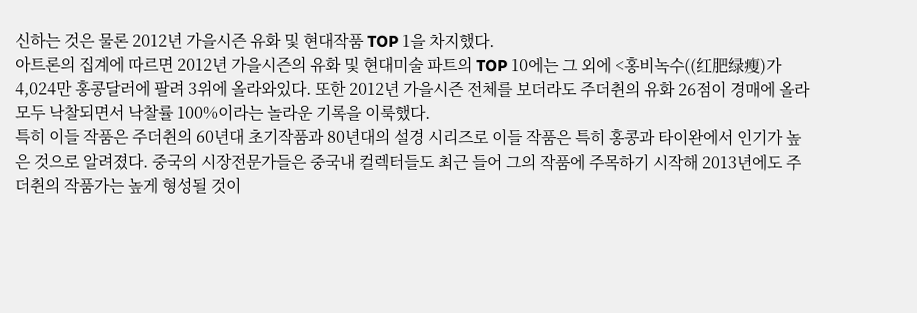신하는 것은 물론 2012년 가을시즌 유화 및 현대작품 TOP 1을 차지했다.
아트론의 집계에 따르면 2012년 가을시즌의 유화 및 현대미술 파트의 TOP 10에는 그 외에 <홍비녹수((红肥绿瘦)가 4,024만 홍콩달러에 팔려 3위에 올라와있다. 또한 2012년 가을시즌 전체를 보더라도 주더췬의 유화 26점이 경매에 올라 모두 낙찰되면서 낙찰률 100%이라는 놀라운 기록을 이룩했다.
특히 이들 작품은 주더췬의 60년대 초기작품과 80년대의 설경 시리즈로 이들 작품은 특히 홍콩과 타이완에서 인기가 높은 것으로 알려졌다. 중국의 시장전문가들은 중국내 컬렉터들도 최근 들어 그의 작품에 주목하기 시작해 2013년에도 주더췬의 작품가는 높게 형성될 것이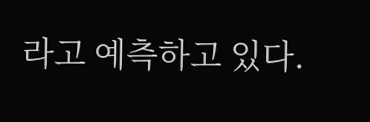라고 예측하고 있다.